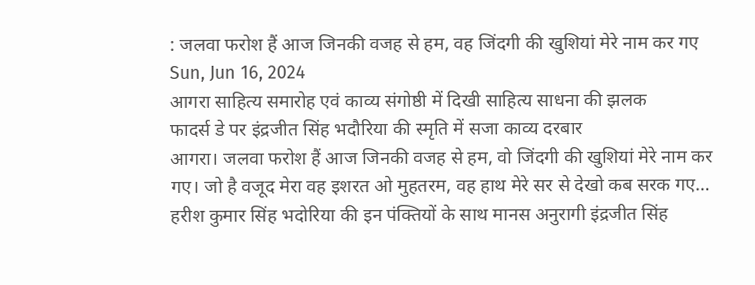: जलवा फरोश हैं आज जिनकी वजह से हम, वह जिंदगी की खुशियां मेरे नाम कर गए
Sun, Jun 16, 2024
आगरा साहित्य समारोह एवं काव्य संगोष्ठी में दिखी साहित्य साधना की झलक
फादर्स डे पर इंद्रजीत सिंह भदौरिया की स्मृति में सजा काव्य दरबार
आगरा। जलवा फरोश हैं आज जिनकी वजह से हम, वो जिंदगी की खुशियां मेरे नाम कर गए। जो है वजूद मेरा वह इशरत ओ मुहतरम, वह हाथ मेरे सर से देखो कब सरक गए… हरीश कुमार सिंह भदोरिया की इन पंक्तियों के साथ मानस अनुरागी इंद्रजीत सिंह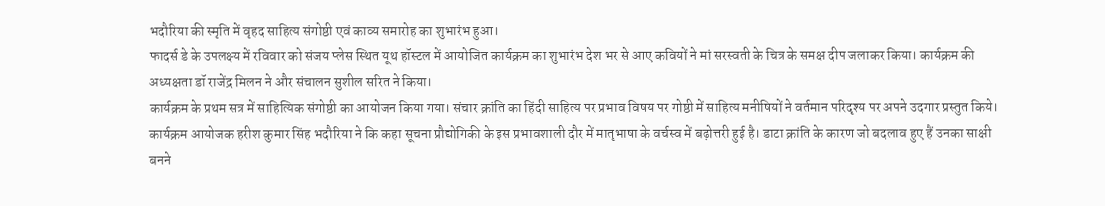भदौरिया की स्मृति में वृहद साहित्य संगोष्ठी एवं काव्य समारोह का शुभारंभ हुआ।
फादर्स डे के उपलक्ष्य में रविवार को संजय प्लेस स्थित यूथ हॉस्टल में आयोजित कार्यक्रम का शुभारंभ देश भर से आए कवियों ने मां सरस्वती के चित्र के समक्ष दीप जलाकर किया। कार्यक्रम की अध्यक्षता डॉ राजेंद्र मिलन ने और संचालन सुशील सरित ने किया।
कार्यक्रम के प्रथम सत्र में साहित्यिक संगोष्ठी का आयोजन किया गया। संचार क्रांति का हिंदी साहित्य पर प्रभाव विषय पर गोष्ठी में साहित्य मनीषियों ने वर्तमान परिदृश्य पर अपने उदगार प्रस्तुत किये। कार्यक्रम आयोजक हरीश कुमार सिंह भदौरिया ने कि कहा सूचना प्रौद्योगिकी के इस प्रभावशाली दौर में मातृभाषा के वर्चस्व में बढ़ोत्तरी हुई है। डाटा क्रांति के कारण जो बदलाव हुए हैं उनका साक्षी बनने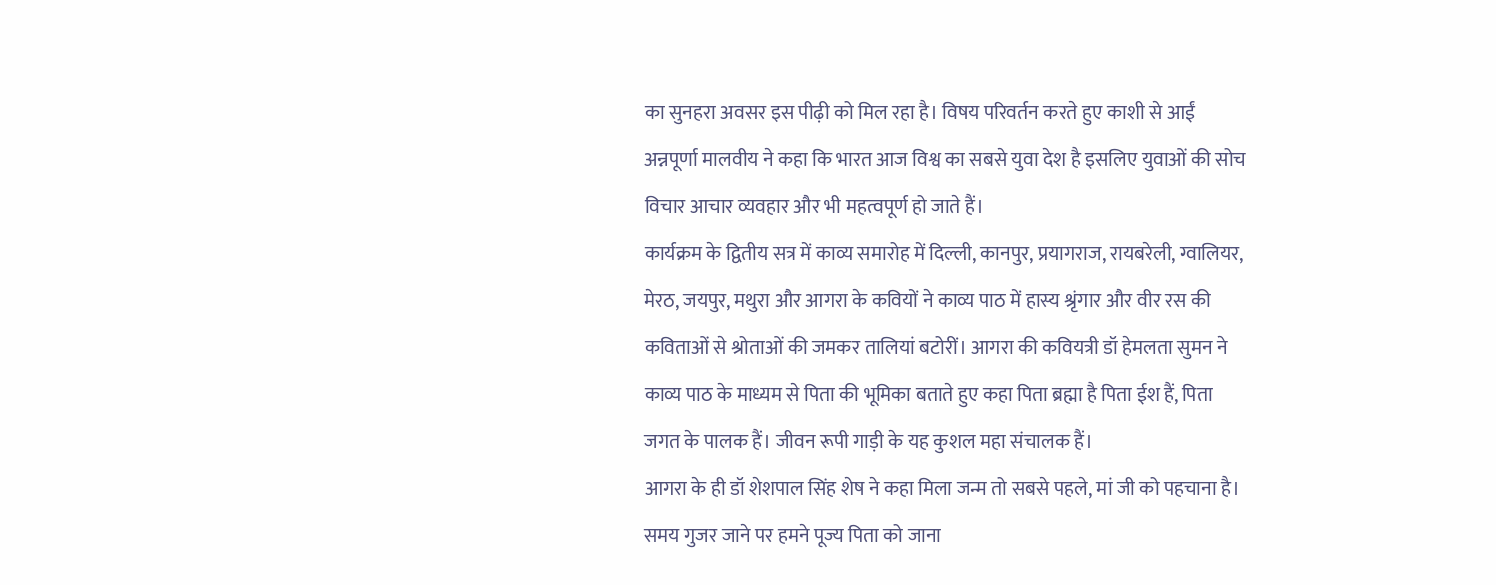का सुनहरा अवसर इस पीढ़ी को मिल रहा है। विषय परिवर्तन करते हुए काशी से आईं अन्नपूर्णा मालवीय ने कहा कि भारत आज विश्व का सबसे युवा देश है इसलिए युवाओं की सोच विचार आचार व्यवहार और भी महत्वपूर्ण हो जाते हैं।
कार्यक्रम के द्वितीय सत्र में काव्य समारोह में दिल्ली, कानपुर, प्रयागराज, रायबरेली, ग्वालियर, मेरठ, जयपुर, मथुरा और आगरा के कवियों ने काव्य पाठ में हास्य श्रृंगार और वीर रस की कविताओं से श्रोताओं की जमकर तालियां बटोरीं। आगरा की कवियत्री डॉ हेमलता सुमन ने काव्य पाठ के माध्यम से पिता की भूमिका बताते हुए कहा पिता ब्रह्मा है पिता ईश हैं, पिता जगत के पालक हैं। जीवन रूपी गाड़ी के यह कुशल महा संचालक हैं।
आगरा के ही डॉ शेशपाल सिंह शेष ने कहा मिला जन्म तो सबसे पहले, मां जी को पहचाना है। समय गुजर जाने पर हमने पूज्य पिता को जाना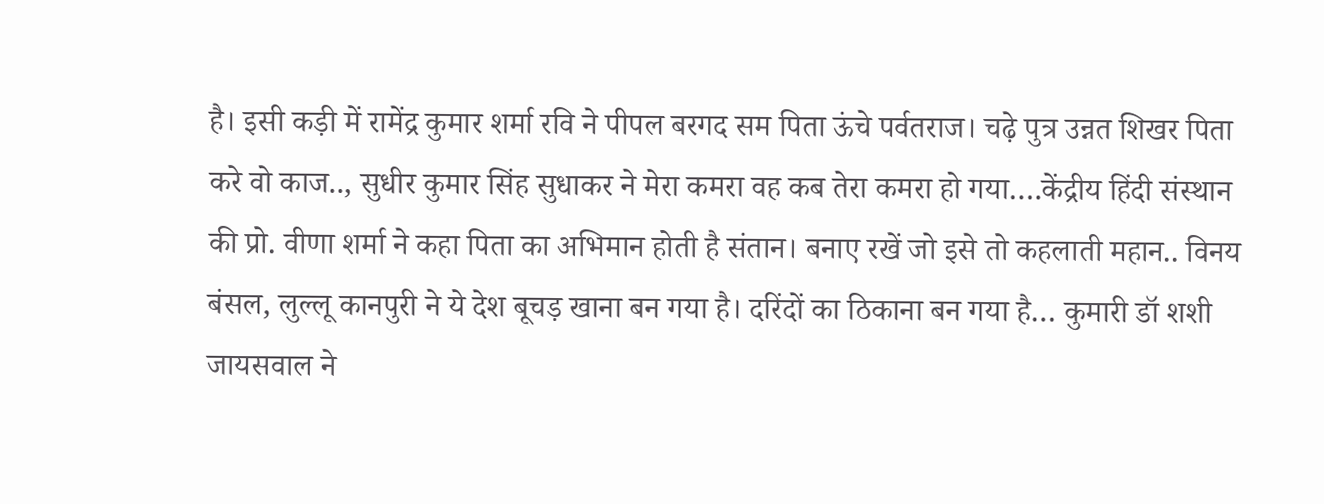है। इसी कड़ी में रामेंद्र कुमार शर्मा रवि ने पीपल बरगद सम पिता ऊंचे पर्वतराज। चढ़े पुत्र उन्नत शिखर पिता करे वो काज.., सुधीर कुमार सिंह सुधाकर ने मेरा कमरा वह कब तेरा कमरा हो गया….केंद्रीय हिंदी संस्थान की प्रो. वीणा शर्मा ने कहा पिता का अभिमान होती है संतान। बनाए रखें जो इसे तो कहलाती महान.. विनय बंसल, लुल्लू कानपुरी ने ये देश बूचड़ खाना बन गया है। दरिंदों का ठिकाना बन गया है… कुमारी डॉ शशी जायसवाल ने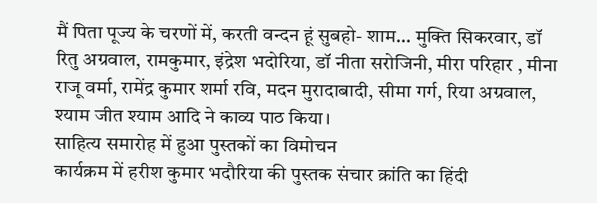मैं पिता पूज्य के चरणों में, करती वन्दन हूं सुबहो- शाम… मुक्ति सिकरवार, डॉ रितु अग्रवाल, रामकुमार, इंद्रेश भदोरिया, डॉ नीता सरोजिनी, मीरा परिहार , मीना राजू वर्मा, रामेंद्र कुमार शर्मा रवि, मदन मुरादाबादी, सीमा गर्ग, रिया अग्रवाल, श्याम जीत श्याम आदि ने काव्य पाठ किया।
साहित्य समारोह में हुआ पुस्तकों का विमोचन
कार्यक्रम में हरीश कुमार भदौरिया की पुस्तक संचार क्रांति का हिंदी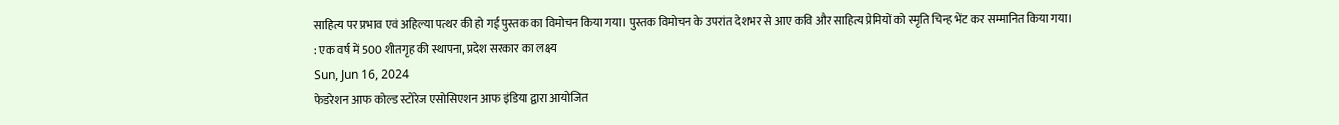साहित्य पर प्रभाव एवं अहिल्या पत्थर की हो गई पुस्तक का विमोचन किया गया। पुस्तक विमोचन के उपरांत देशभर से आए कवि और साहित्य प्रेमियों को स्मृति चिन्ह भेंट कर सम्मानित किया गया।
: एक वर्ष में 500 शीतगृह की स्थापना, प्रदेश सरकार का लक्ष्य
Sun, Jun 16, 2024
फेडरेशन आफ कोल्ड स्टोरेज एसोसिएशन आफ इंडिया द्वारा आयोजित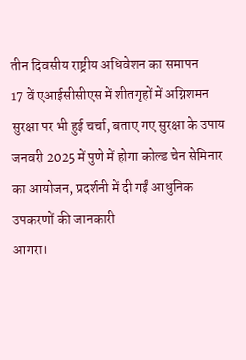तीन दिवसीय राष्ट्रीय अधिवेशन का समापन
17 वें एआईसीसीएस में शीतगृहों में अग्निशमन सुरक्षा पर भी हुई चर्चा, बताए गए सुरक्षा के उपाय
जनवरी 2025 में पुणे में होगा कोल्ड चेन सेमिनार का आयोजन, प्रदर्शनी में दी गईं आधुनिक उपकरणों की जानकारी
आगरा।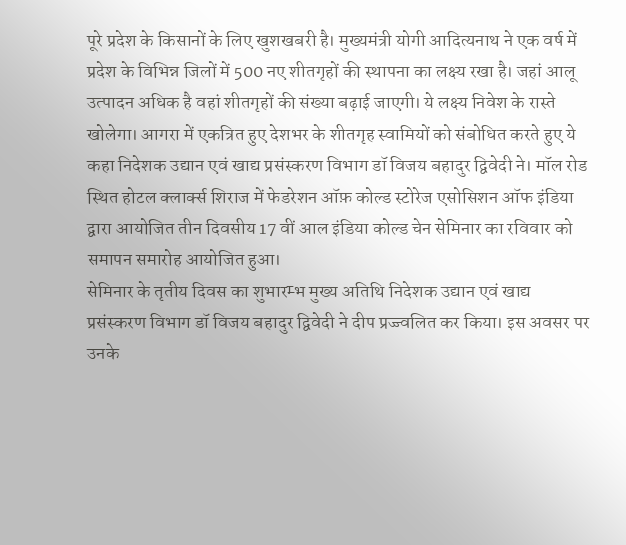पूरे प्रदेश के किसानों के लिए खुशखबरी है। मुख्यमंत्री योगी आदित्यनाथ ने एक वर्ष में प्रदेश के विभिन्न जिलों में 500 नए शीतगृहों की स्थापना का लक्ष्य रखा है। जहां आलू उत्पादन अधिक है वहां शीतगृहों की संख्या बढ़ाई जाएगी। ये लक्ष्य निवेश के रास्ते खोलेगा। आगरा में एकत्रित हुए देशभर के शीतगृह स्वामियों को संबोधित करते हुए ये कहा निदेशक उद्यान एवं खाद्य प्रसंस्करण विभाग डॉ विजय बहादुर द्विवेदी ने। मॉल रोड स्थित होटल क्लार्क्स शिराज में फेडरेशन ऑफ़ कोल्ड स्टोरेज एसोसिशन ऑफ इंडिया द्वारा आयोजित तीन दिवसीय 17 वीं आल इंडिया कोल्ड चेन सेमिनार का रविवार को समापन समारोह आयोजित हुआ।
सेमिनार के तृतीय दिवस का शुभारम्भ मुख्य अतिथि निदेशक उद्यान एवं खाद्य प्रसंस्करण विभाग डॉ विजय बहादुर द्विवेदी ने दीप प्रज्ज्वलित कर किया। इस अवसर पर उनके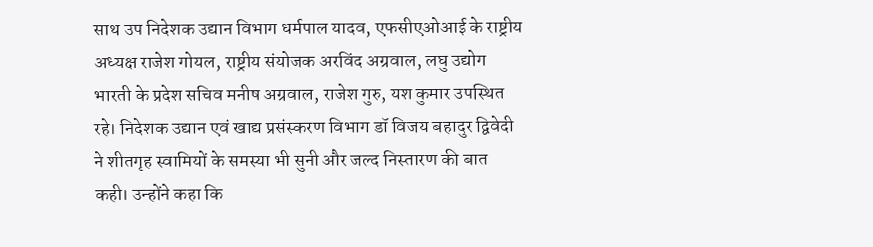साथ उप निदेशक उद्यान विभाग धर्मपाल यादव, एफसीएओआई के राष्ट्रीय अध्यक्ष राजेश गोयल, राष्ट्रीय संयोजक अरविंद अग्रवाल, लघु उद्योग भारती के प्रदेश सचिव मनीष अग्रवाल, राजेश गुरु, यश कुमार उपस्थित रहे। निदेशक उद्यान एवं खाद्य प्रसंस्करण विभाग डॉ विजय बहादुर द्विवेदी ने शीतगृह स्वामियों के समस्या भी सुनी और जल्द निस्तारण की बात कही। उन्होंने कहा कि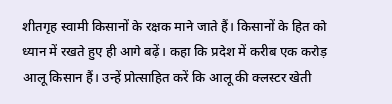शीतगृह स्वामी किसानों के रक्षक माने जाते हैं। किसानों के हित को ध्यान में रखते हुए ही आगे बढ़ें। कहा कि प्रदेश में करीब एक करोड़ आलू किसान हैं। उन्हें प्रोत्साहित करें कि आलू की क्लस्टर खेती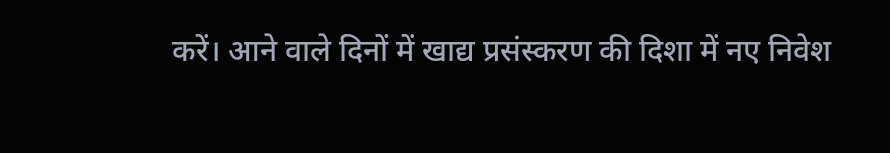करें। आने वाले दिनों में खाद्य प्रसंस्करण की दिशा में नए निवेश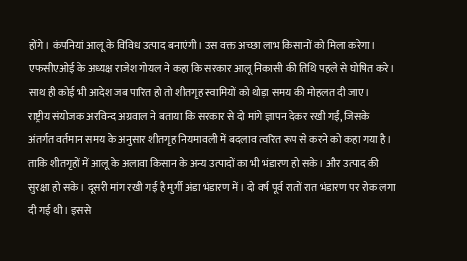होंगे। कंपनियां आलू के विविध उत्पाद बनाएंगी। उस वक्त अच्छा लाभ किसानों को मिला करेगा।
एफसीएओई के अध्यक्ष राजेश गोयल ने कहा कि सरकार आलू निकासी की तिथि पहले से घोषित करे। साथ ही कोई भी आदेश जब पारित हो तो शीतगृह स्वामियों को थोड़ा समय की मोहलत दी जाए।
राष्ट्रीय संयोजक अरविन्द अग्रवाल ने बताया कि सरकार से दो मांगे ज्ञापन देकर रखी गईं, जिसके अंतर्गत वर्तमान समय के अनुसार शीतगृह नियमावली में बदलाव त्वरित रूप से करने को कहा गया है। ताकि शीतगृहों में आलू के अलावा किसान के अन्य उत्पादों का भी भंडारण हो सके। और उत्पाद की सुरक्षा हो सके। दूसरी मांग रखी गई है मुर्गी अंडा भंडारण में। दो वर्ष पूर्व रातों रात भंडारण पर रोक लगा दी गई थी। इससे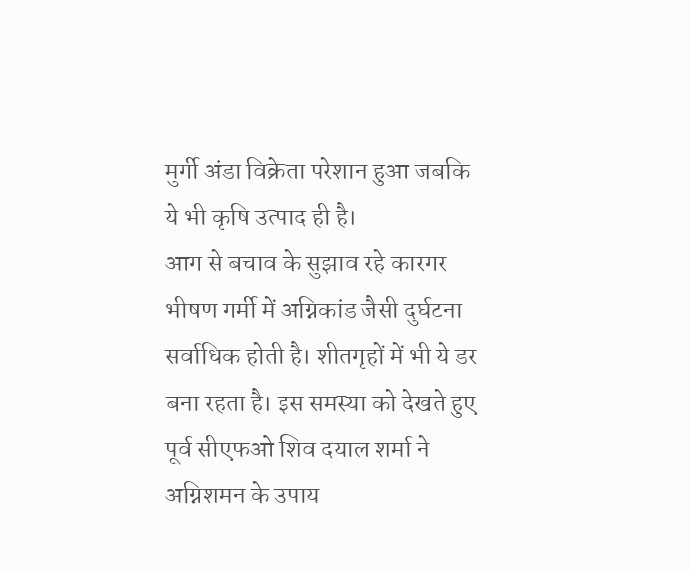मुर्गी अंडा विक्रेता परेशान हुआ जबकि ये भी कृषि उत्पाद ही है।
आग से बचाव के सुझाव रहे कारगर
भीषण गर्मी में अग्निकांड जैसी दुर्घटना सर्वाधिक होती है। शीतगृहों में भी ये डर बना रहता है। इस समस्या को देखते हुए पूर्व सीएफओ शिव दयाल शर्मा ने अग्निशमन के उपाय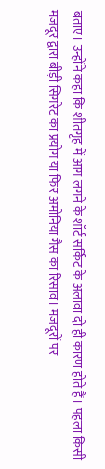बताए। उन्होंने कहा कि शीतगृह में आग लगने के शॉर्ट सर्किट के अलावा दो ही कारण होते हैं। पहला किसी मजदूर द्वारा बीड़ी सिगरेट का प्रयोग या फिर अमोनिया गैस का रिसाव। मजदूरों पर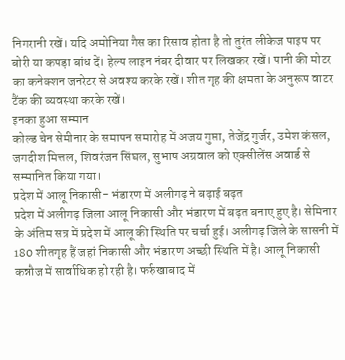निगरानी रखें। यदि अमोनिया गैस का रिसाव होता है तो तुरंत लीकेज पाइप पर बोरी या कपड़ा बांध दें। हेल्प लाइन नंबर दीवार पर लिखकर रखें। पानी की मोटर का कनेक्शन जनरेटर से अवश्य करके रखें। शीत गृह की क्षमता के अनुरूप वाटर टैंक की व्यवस्था करके रखें।
इनका हुआ सम्मान
कोल्ड चेन सेमीनार के समापन समारोह में अजय गुप्ता, तेजेंद्र गुर्जर, उमेश कंसल, जगदीश मित्तल, शिवरंजन सिंघल, सुभाष अग्रवाल को एक्सीलेंस अवार्ड से सम्मानित किया गया।
प्रदेश में आलू निकासी- भंडारण में अलीगढ़ ने बढ़ाई बढ़त
प्रदेश में अलीगढ़ जिला आलू निकासी और भंडारण में बढ़त बनाए हुए है। सेमिनार के अंतिम सत्र में प्रदेश में आलू की स्थिति पर चर्चा हुई। अलीगढ़ जिले के सासनी में 180 शीतगृह हैं जहां निकासी और भंडारण अच्छी स्थिति में है। आलू निकासी कन्नौज में सार्वाधिक हो रही है। फर्रुखाबाद में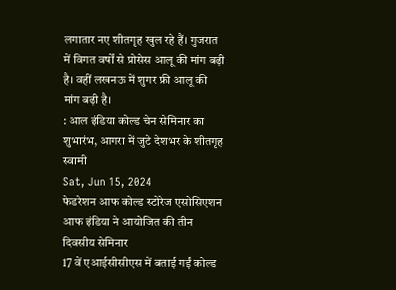लगातार नए शीतगृह खुल रहे हैं। गुजरात में विगत वर्षों से प्रोसेस आलू की मांग बढ़ी है। वहीं लखनऊ में शुगर फ्री आलू की मांग बढ़ी है।
: आल इंडिया कोल्ड चेन सेमिनार का शुभारंभ, आगरा में जुटे देशभर के शीतगृह स्वामी
Sat, Jun 15, 2024
फेडरेशन आफ कोल्ड स्टोरेज एसोसिएशन आफ इंडिया ने आयोजित की तीन दिवसीय सेमिनार
17 वें एआईसीसीएस में बताई गईं कोल्ड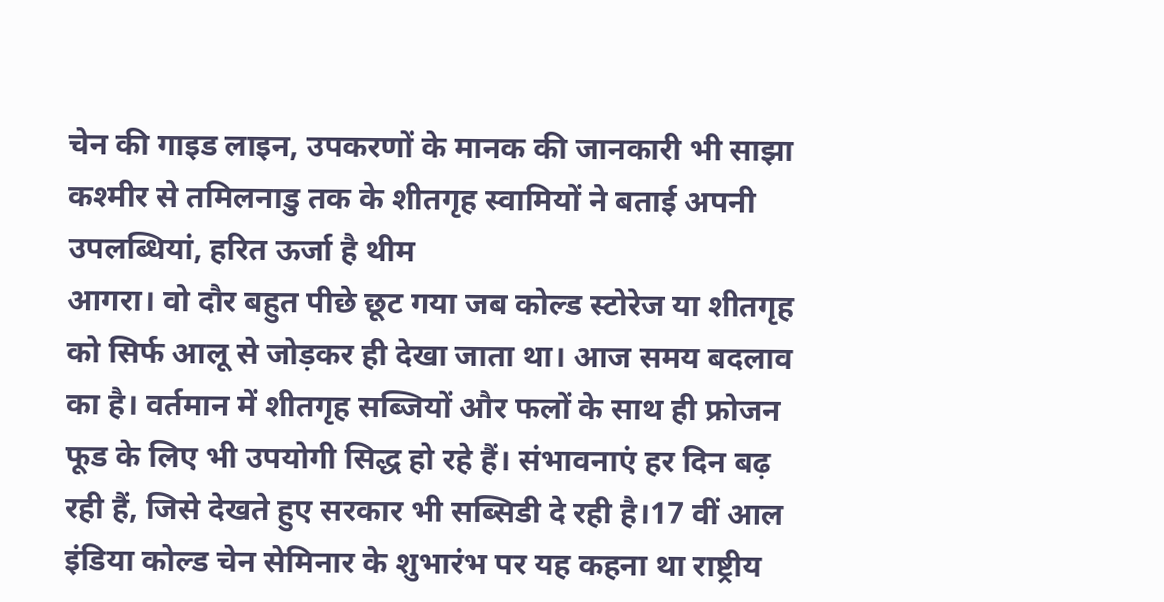चेन की गाइड लाइन, उपकरणों के मानक की जानकारी भी साझा
कश्मीर से तमिलनाडु तक के शीतगृह स्वामियों ने बताई अपनी उपलब्धियां, हरित ऊर्जा है थीम
आगरा। वो दौर बहुत पीछे छूट गया जब कोल्ड स्टोरेज या शीतगृह को सिर्फ आलू से जोड़कर ही देखा जाता था। आज समय बदलाव का है। वर्तमान में शीतगृह सब्जियों और फलों के साथ ही फ्रोजन फूड के लिए भी उपयोगी सिद्ध हो रहे हैं। संभावनाएं हर दिन बढ़ रही हैं, जिसे देखते हुए सरकार भी सब्सिडी दे रही है।17 वीं आल इंडिया कोल्ड चेन सेमिनार के शुभारंभ पर यह कहना था राष्ट्रीय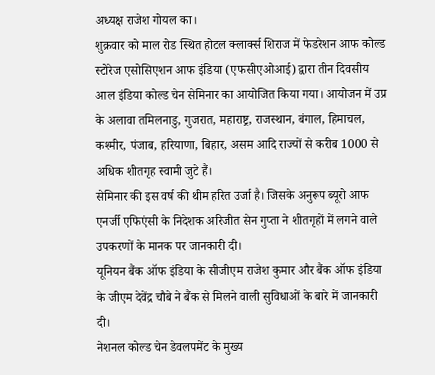अध्यक्ष राजेश गोयल का।
शुक्रवार को माल रोड स्थित होटल क्लार्क्स शिराज में फेडरेशन आफ कोल्ड स्टोरेज एसोसिएशन आफ इंडिया (एफसीएओआई) द्वारा तीन दिवसीय आल इंडिया कोल्ड चेन सेमिनार का आयोजित किया गया। आयोजन में उप्र के अलावा तमिलनाडु, गुजरात, महाराष्ट्र, राजस्थान, बंगाल, हिमाचल, कश्मीर, पंजाब, हरियाणा, बिहार, असम आदि राज्यों से करीब 1000 से अधिक शीतगृह स्वामी जुटे हैं।
सेमिनार की इस वर्ष की थीम हरित उर्जा है। जिसके अनुरूप ब्यूरो आफ एनर्जी एफिएंसी के निदेशक अरिजीत सेन गुप्ता ने शीतगृहों में लगने वाले उपकरणों के मानक पर जानकारी दी।
यूनियन बैंक ऑफ इंडिया के सीजीएम राजेश कुमार और बैंक ऑफ इंडिया के जीएम देवेंद्र चौबे ने बैंक से मिलने वाली सुविधाओं के बारे में जानकारी दी।
नेशनल कोल्ड चेन डेवलपमेंट के मुख्य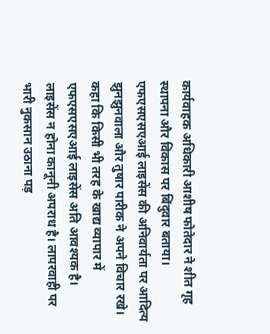कार्यवाहक अधिकारी आशीष फोतेदार ने शीत गृह स्थापना और विकास पर बिंदुवार बताया।
एफएसएसएआई लाइसेंस की अनिवार्यता पर आदित्य झुनझुनवाला और तुषार पारीक ने अपने विचार रखे। कहा कि किसी भी तरह के खाद्य व्यापार में एफएसएसएआई लाइसेंस अति आवश्यक है। लाइसेंस न होना कानूनी अपराध है। लापरवाही पर भारी नुकसान उठाना पड़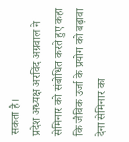सकता है।
प्रदेश अध्यक्ष अरविंद अग्रवाल ने सेमिनार को संबोधित करते हुए कहा कि जैविक उर्जा के प्रयोग को बढ़ावा देना सेमिनार का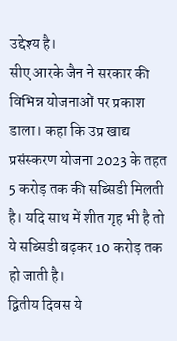उद्देश्य है।
सीए आरके जैन ने सरकार की विभिन्न योजनाओं पर प्रकाश डाला। कहा कि उप्र खाद्य प्रसंस्करण योजना 2023 के तहत 5 करोड़ तक की सब्सिडी मिलती है। यदि साथ में शीत गृह भी है तो ये सब्सिडी बढ़कर 10 करोड़ तक हो जाती है।
द्वितीय दिवस ये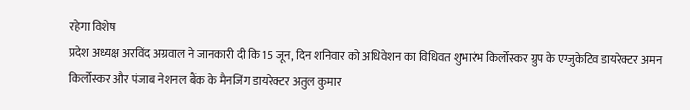रहेगा विशेष
प्रदेश अध्यक्ष अरविंद अग्रवाल ने जानकारी दी कि 15 जून, दिन शनिवार को अधिवेशन का विधिवत शुभारंभ किर्लोस्कर ग्रुप के एग्जुकेटिव डायरेक्टर अमन किर्लोस्कर और पंजाब नेशनल बैंक के मैनजिंग डायरेक्टर अतुल कुमार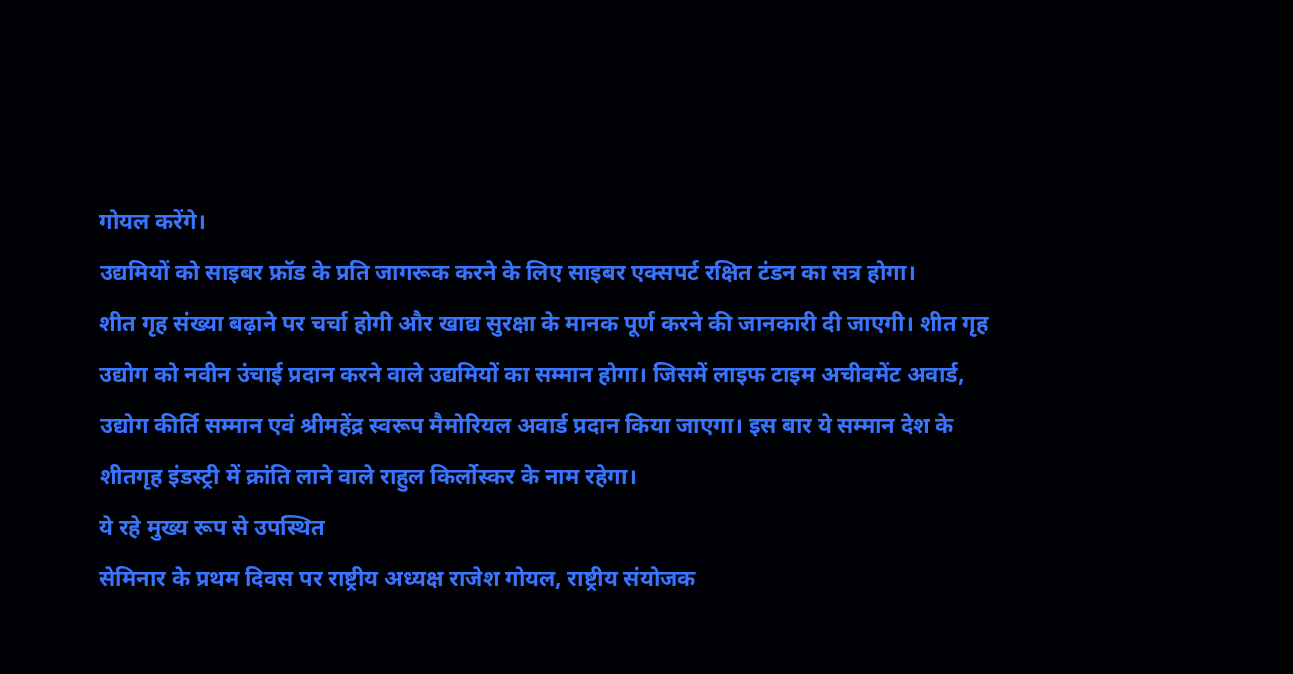गोयल करेंगे।
उद्यमियों को साइबर फ्रॉड के प्रति जागरूक करने के लिए साइबर एक्सपर्ट रक्षित टंडन का सत्र होगा।
शीत गृह संख्या बढ़ाने पर चर्चा होगी और खाद्य सुरक्षा के मानक पूर्ण करने की जानकारी दी जाएगी। शीत गृह उद्योग को नवीन उंचाई प्रदान करने वाले उद्यमियों का सम्मान होगा। जिसमें लाइफ टाइम अचीवमेंट अवार्ड, उद्योग कीर्ति सम्मान एवं श्रीमहेंद्र स्वरूप मैमोरियल अवार्ड प्रदान किया जाएगा। इस बार ये सम्मान देश के शीतगृह इंडस्ट्री में क्रांति लाने वाले राहुल किर्लोस्कर के नाम रहेगा।
ये रहे मुख्य रूप से उपस्थित
सेमिनार के प्रथम दिवस पर राष्ट्रीय अध्यक्ष राजेश गोयल, राष्ट्रीय संयोजक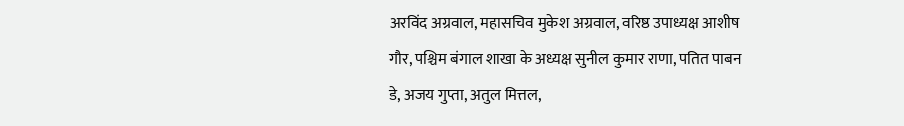अरविंद अग्रवाल, महासचिव मुकेश अग्रवाल, वरिष्ठ उपाध्यक्ष आशीष गौर, पश्चिम बंगाल शाखा के अध्यक्ष सुनील कुमार राणा, पतित पाबन डे, अजय गुप्ता, अतुल मित्तल,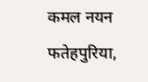कमल नयन फतेहपुरिया,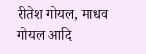रीतेश गोयल, माधव गोयल आदि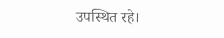उपस्थित रहे।